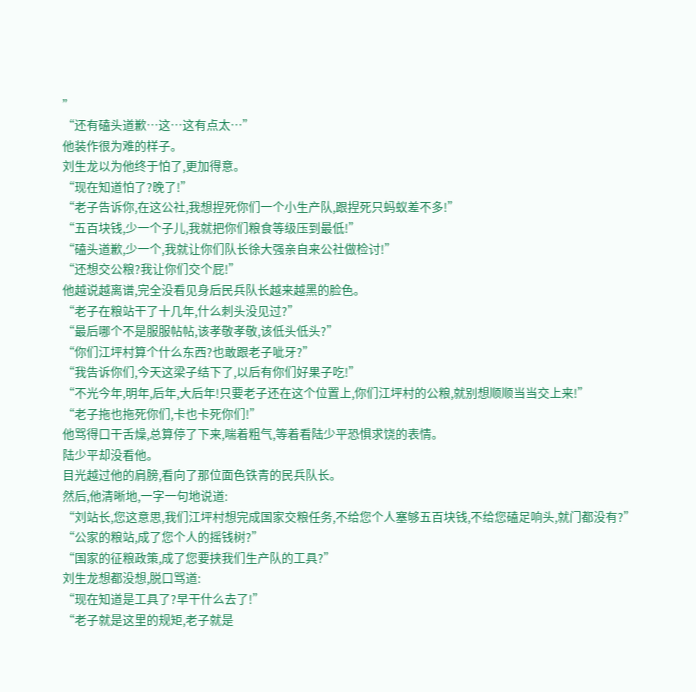”
“还有磕头道歉…这…这有点太…”
他装作很为难的样子。
刘生龙以为他终于怕了,更加得意。
“现在知道怕了?晚了!”
“老子告诉你,在这公社,我想捏死你们一个小生产队,跟捏死只蚂蚁差不多!”
“五百块钱,少一个子儿,我就把你们粮食等级压到最低!”
“磕头道歉,少一个,我就让你们队长徐大强亲自来公社做检讨!”
“还想交公粮?我让你们交个屁!”
他越说越离谱,完全没看见身后民兵队长越来越黑的脸色。
“老子在粮站干了十几年,什么刺头没见过?”
“最后哪个不是服服帖帖,该孝敬孝敬,该低头低头?”
“你们江坪村算个什么东西?也敢跟老子呲牙?”
“我告诉你们,今天这梁子结下了,以后有你们好果子吃!”
“不光今年,明年,后年,大后年!只要老子还在这个位置上,你们江坪村的公粮,就别想顺顺当当交上来!”
“老子拖也拖死你们,卡也卡死你们!”
他骂得口干舌燥,总算停了下来,喘着粗气,等着看陆少平恐惧求饶的表情。
陆少平却没看他。
目光越过他的肩膀,看向了那位面色铁青的民兵队长。
然后,他清晰地,一字一句地说道:
“刘站长,您这意思,我们江坪村想完成国家交粮任务,不给您个人塞够五百块钱,不给您磕足响头,就门都没有?”
“公家的粮站,成了您个人的摇钱树?”
“国家的征粮政策,成了您要挟我们生产队的工具?”
刘生龙想都没想,脱口骂道:
“现在知道是工具了?早干什么去了!”
“老子就是这里的规矩,老子就是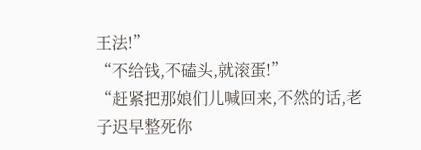王法!”
“不给钱,不磕头,就滚蛋!”
“赶紧把那娘们儿喊回来,不然的话,老子迟早整死你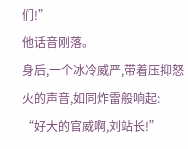们!”
他话音刚落。
身后,一个冰冷威严,带着压抑怒火的声音,如同炸雷般响起:
“好大的官威啊,刘站长!”